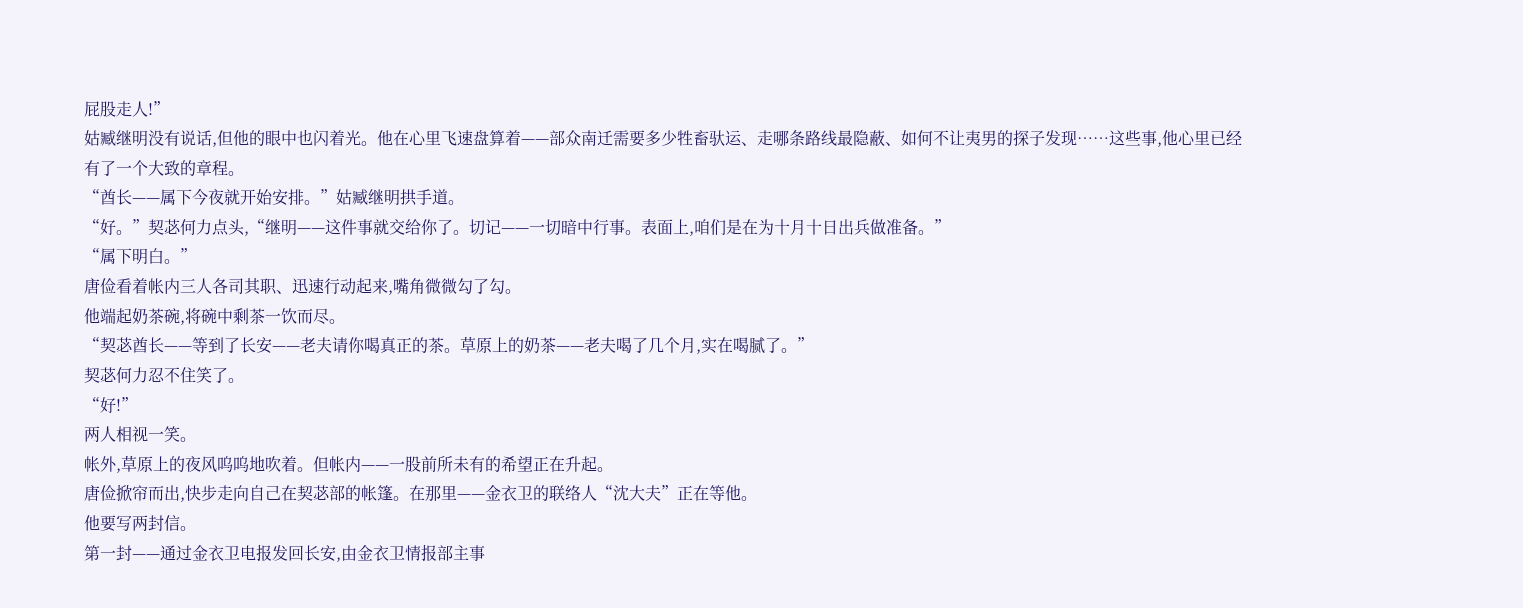屁股走人!”
姑臧继明没有说话,但他的眼中也闪着光。他在心里飞速盘算着——部众南迁需要多少牲畜驮运、走哪条路线最隐蔽、如何不让夷男的探子发现……这些事,他心里已经有了一个大致的章程。
“酋长——属下今夜就开始安排。”姑臧继明拱手道。
“好。”契苾何力点头,“继明——这件事就交给你了。切记——一切暗中行事。表面上,咱们是在为十月十日出兵做准备。”
“属下明白。”
唐俭看着帐内三人各司其职、迅速行动起来,嘴角微微勾了勾。
他端起奶茶碗,将碗中剩茶一饮而尽。
“契苾酋长——等到了长安——老夫请你喝真正的茶。草原上的奶茶——老夫喝了几个月,实在喝腻了。”
契苾何力忍不住笑了。
“好!”
两人相视一笑。
帐外,草原上的夜风呜呜地吹着。但帐内——一股前所未有的希望正在升起。
唐俭掀帘而出,快步走向自己在契苾部的帐篷。在那里——金衣卫的联络人“沈大夫”正在等他。
他要写两封信。
第一封——通过金衣卫电报发回长安,由金衣卫情报部主事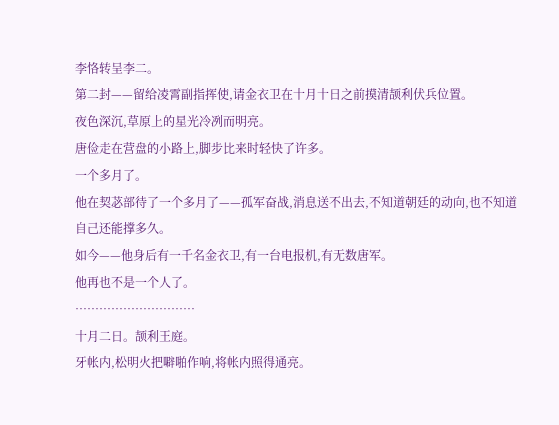李恪转呈李二。
第二封——留给凌霄副指挥使,请金衣卫在十月十日之前摸清颉利伏兵位置。
夜色深沉,草原上的星光冷冽而明亮。
唐俭走在营盘的小路上,脚步比来时轻快了许多。
一个多月了。
他在契苾部待了一个多月了——孤军奋战,消息送不出去,不知道朝廷的动向,也不知道自己还能撑多久。
如今——他身后有一千名金衣卫,有一台电报机,有无数唐军。
他再也不是一个人了。
…………………………
十月二日。颉利王庭。
牙帐内,松明火把噼啪作响,将帐内照得通亮。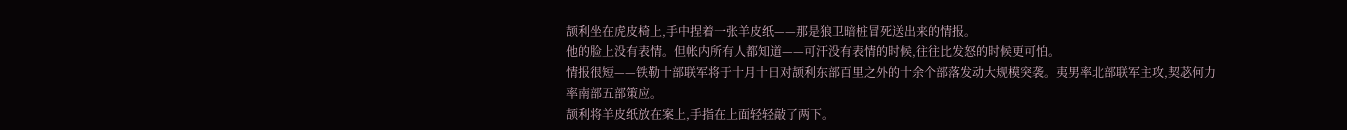颉利坐在虎皮椅上,手中捏着一张羊皮纸——那是狼卫暗桩冒死送出来的情报。
他的脸上没有表情。但帐内所有人都知道——可汗没有表情的时候,往往比发怒的时候更可怕。
情报很短——铁勒十部联军将于十月十日对颉利东部百里之外的十余个部落发动大规模突袭。夷男率北部联军主攻,契苾何力率南部五部策应。
颉利将羊皮纸放在案上,手指在上面轻轻敲了两下。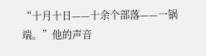“十月十日——十余个部落——一锅端。”他的声音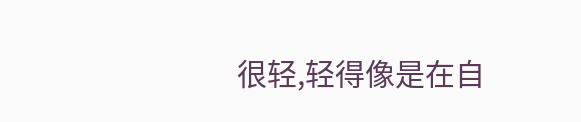很轻,轻得像是在自